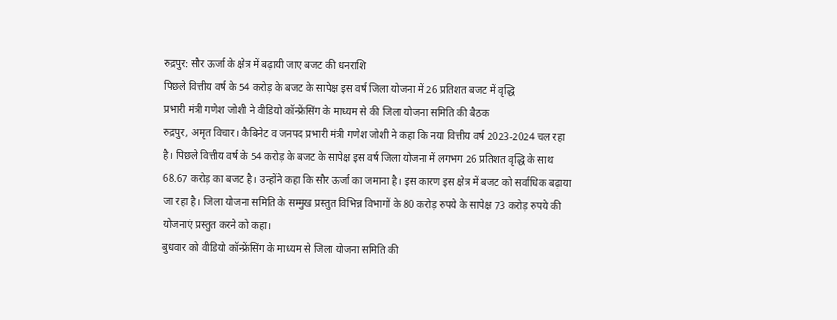रुद्रपुर: सौर ऊर्जा के क्षेत्र में बढ़ायी जाए बजट की धनराशि
पिछले वित्तीय वर्ष के 54 करोड़ के बजट के सापेक्ष इस वर्ष जिला योजना में 26 प्रतिशत बजट में वृद्धि
प्रभारी मंत्री गणेश जोशी ने वीडियो कॉन्फ्रेंसिंग के माध्यम से की जिला योजना समिति की बैठक
रुद्रपुर, अमृत विचार। कैबिनेट व जनपद प्रभारी मंत्री गणेश जोशी ने कहा कि नया वित्तीय वर्ष 2023-2024 चल रहा है। पिछले वित्तीय वर्ष के 54 करोड़ के बजट के सापेक्ष इस वर्ष जिला योजना में लगभग 26 प्रतिशत वृद्धि के साथ 68.67 करोड़ का बजट है। उन्होंने कहा कि सौर ऊर्जा का जमाना है। इस कारण इस क्षेत्र में बजट को सर्वाधिक बढ़ाया जा रहा है। जिला योजना समिति के सम्मुख प्रस्तुत विभिन्न विभागों के 80 करोड़ रुपये के सापेक्ष 73 करोड़ रुपये की योजनाएं प्रस्तुत करने को कहा।
बुधवार को वीडियो कॉन्फ्रेंसिंग के माध्यम से जिला योजना समिति की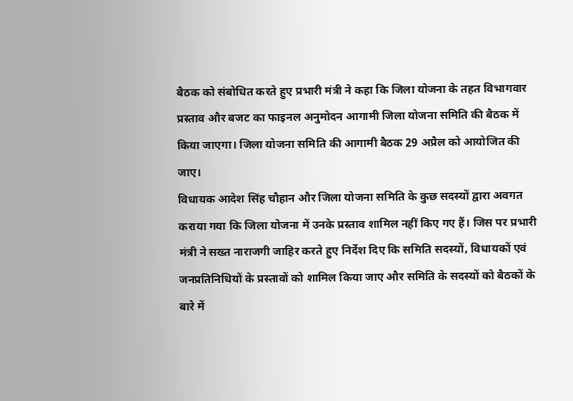बैठक को संबोधित करते हुए प्रभारी मंत्री ने कहा कि जिला योजना के तहत विभागवार प्रस्ताव और बजट का फाइनल अनुमोदन आगामी जिला योजना समिति की बैठक में किया जाएगा। जिला योजना समिति की आगामी बैठक 29 अप्रैल को आयोजित की जाए।
विधायक आदेश सिंह चौहान और जिला योजना समिति के कुछ सदस्यों द्वारा अवगत कराया गया कि जिला योजना में उनके प्रस्ताव शामिल नहीं किए गए हैं। जिस पर प्रभारी मंत्री ने सख्त नाराजगी जाहिर करते हुए निर्देश दिए कि समिति सदस्यों, विधायकों एवं जनप्रतिनिधियों के प्रस्तावों को शामिल किया जाए और समिति के सदस्यों को बैठकों के बारे में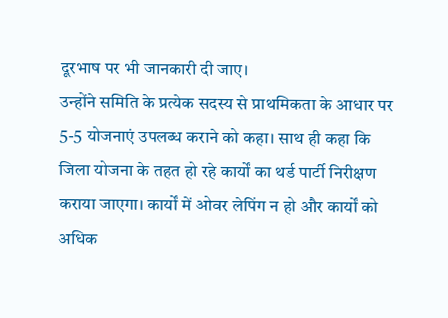दूरभाष पर भी जानकारी दी जाए।
उन्होंने समिति के प्रत्येक सदस्य से प्राथमिकता के आधार पर 5-5 योजनाएं उपलब्ध कराने को कहा। साथ ही कहा कि जिला योजना के तहत हो रहे कार्यों का थर्ड पार्टी निरीक्षण कराया जाएगा। कार्यों में ओवर लेपिंग न हो और कार्यों को अधिक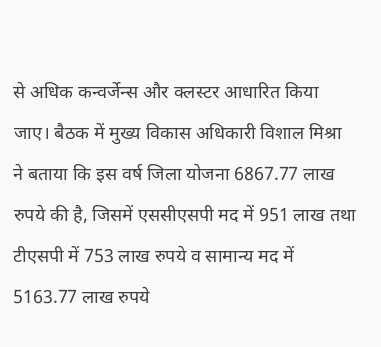से अधिक कन्वर्जेन्स और क्लस्टर आधारित किया जाए। बैठक में मुख्य विकास अधिकारी विशाल मिश्रा ने बताया कि इस वर्ष जिला योजना 6867.77 लाख रुपये की है, जिसमें एससीएसपी मद में 951 लाख तथा टीएसपी में 753 लाख रुपये व सामान्य मद में 5163.77 लाख रुपये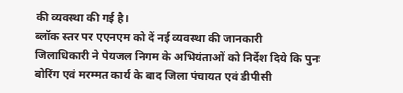की व्यवस्था की गई है।
ब्लॉक स्तर पर एएनएम को दें नई व्यवस्था की जानकारी
जिलाधिकारी ने पेयजल निगम के अभियंताओं को निर्देश दिये कि पुनः बोरिंग एवं मरम्मत कार्य के बाद जिला पंचायत एवं डीपीसी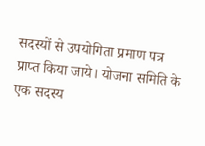सदस्यों से उपयोगिता प्रमाण पत्र प्राप्त किया जाये। योजना समिति के एक सदस्य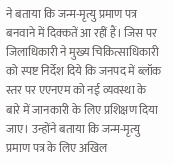ने बताया कि जन्म-मृत्यु प्रमाण पत्र बनवाने में दिक्कतें आ रहीं हैं। जिस पर जिलाधिकारी ने मुख्य चिकित्साधिकारी को स्पष्ट निर्देश दिये कि जनपद में ब्लॉक स्तर पर एएनएम को नई व्यवस्था के बारे में जानकारी के लिए प्रशिक्षण दिया जाए। उन्होंने बताया कि जन्म-मृत्यु प्रमाण पत्र के लिए अखिल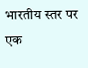भारतीय स्तर पर एक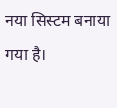नया सिस्टम बनाया गया है।